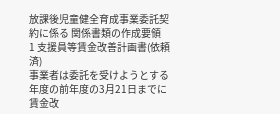放課後児童健全育成事業委託契約に係る 関係書類の作成要領
1 支援員等賃金改善計画書(依頼済)
事業者は委託を受けようとする年度の前年度の3月21日までに賃金改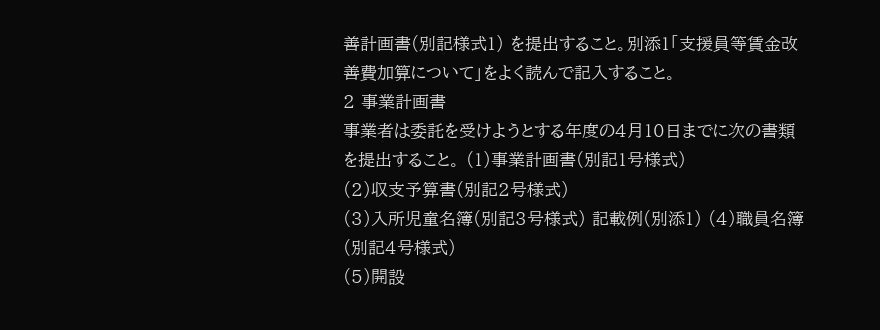善計画書(別記様式1) を提出すること。別添1「支援員等賃金改善費加算について」をよく読んで記入すること。
2 事業計画書
事業者は委託を受けようとする年度の4月10日までに次の書類を提出すること。 (1)事業計画書(別記1号様式)
(2)収支予算書(別記2号様式)
(3)入所児童名簿(別記3号様式) 記載例(別添1) (4)職員名簿(別記4号様式)
(5)開設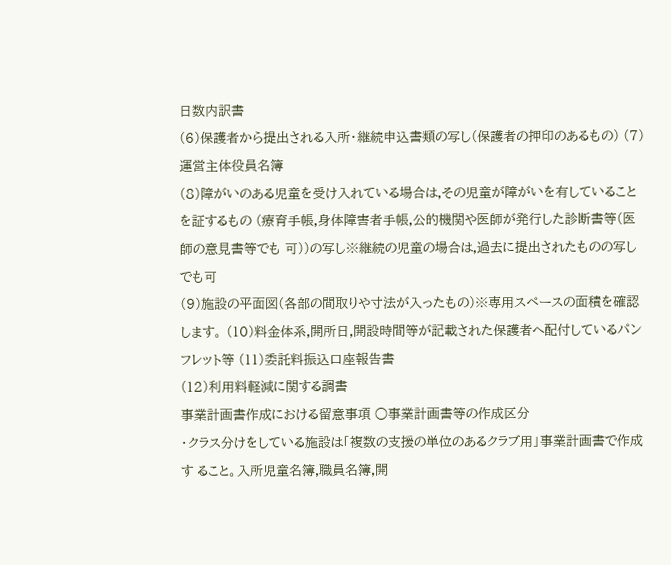日数内訳書
(6)保護者から提出される入所・継続申込書類の写し(保護者の押印のあるもの) (7)運営主体役員名簿
(8)障がいのある児童を受け入れている場合は,その児童が障がいを有していることを証するもの (療育手帳,身体障害者手帳,公的機関や医師が発行した診断書等(医師の意見書等でも 可))の写し※継続の児童の場合は,過去に提出されたものの写しでも可
(9)施設の平面図(各部の間取りや寸法が入ったもの)※専用スペースの面積を確認します。 (10)料金体系,開所日,開設時間等が記載された保護者へ配付しているパンフレット等 (11)委託料振込口座報告書
(12)利用料軽減に関する調書
事業計画書作成における留意事項 ○事業計画書等の作成区分
・クラス分けをしている施設は「複数の支援の単位のあるクラブ用」事業計画書で作成す ること。入所児童名簿,職員名簿,開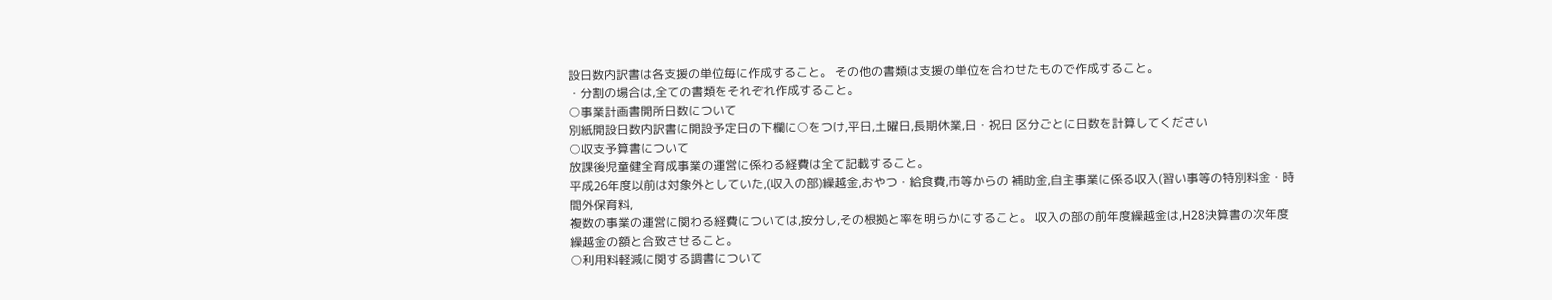設日数内訳書は各支援の単位毎に作成すること。 その他の書類は支援の単位を合わせたもので作成すること。
・分割の場合は,全ての書類をそれぞれ作成すること。
○事業計画書開所日数について
別紙開設日数内訳書に開設予定日の下欄に○をつけ,平日,土曜日,長期休業,日・祝日 区分ごとに日数を計算してください
○収支予算書について
放課後児童健全育成事業の運営に係わる経費は全て記載すること。
平成26年度以前は対象外としていた,(収入の部)繰越金,おやつ・給食費,市等からの 補助金,自主事業に係る収入(習い事等の特別料金・時間外保育料,
複数の事業の運営に関わる経費については,按分し,その根拠と率を明らかにすること。 収入の部の前年度繰越金は,H28決算書の次年度繰越金の額と合致させること。
○利用料軽減に関する調書について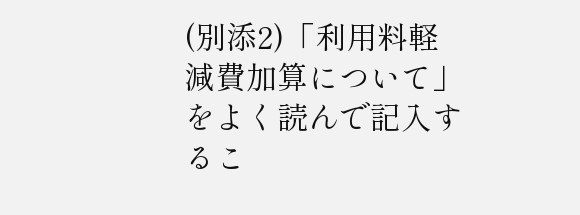(別添2)「利用料軽減費加算について」をよく読んで記入するこ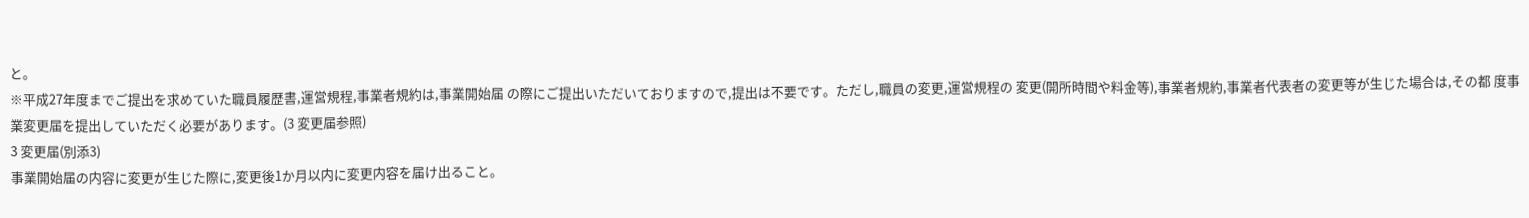と。
※平成27年度までご提出を求めていた職員履歴書,運営規程,事業者規約は,事業開始届 の際にご提出いただいておりますので,提出は不要です。ただし,職員の変更,運営規程の 変更(開所時間や料金等),事業者規約,事業者代表者の変更等が生じた場合は,その都 度事業変更届を提出していただく必要があります。(3 変更届参照)
3 変更届(別添3)
事業開始届の内容に変更が生じた際に,変更後1か月以内に変更内容を届け出ること。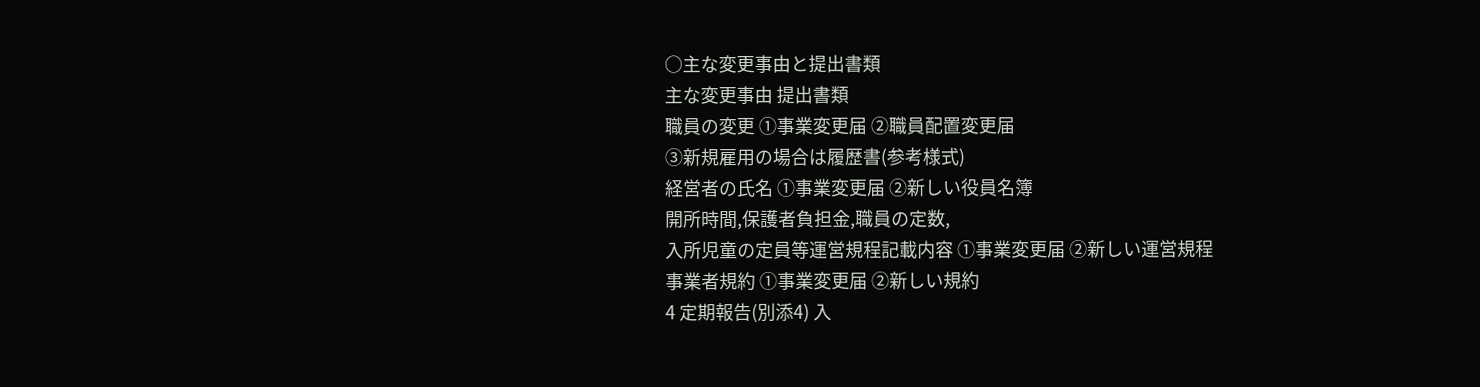○主な変更事由と提出書類
主な変更事由 提出書類
職員の変更 ①事業変更届 ②職員配置変更届
③新規雇用の場合は履歴書(参考様式)
経営者の氏名 ①事業変更届 ②新しい役員名簿
開所時間,保護者負担金,職員の定数,
入所児童の定員等運営規程記載内容 ①事業変更届 ②新しい運営規程
事業者規約 ①事業変更届 ②新しい規約
4 定期報告(別添4) 入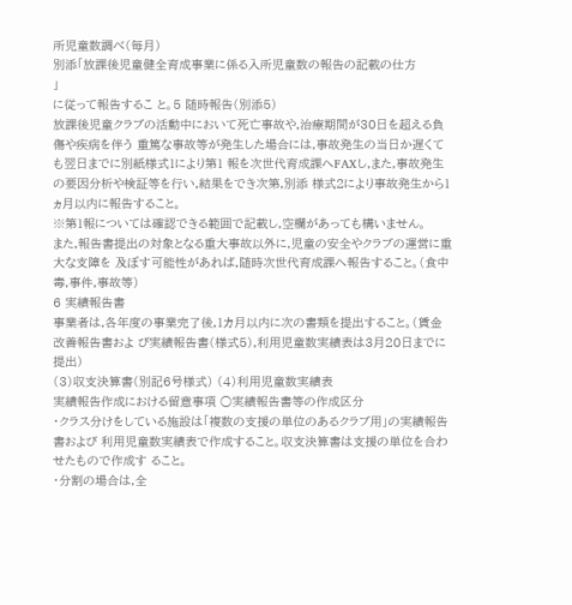所児童数調べ(毎月)
別添「放課後児童健全育成事業に係る入所児童数の報告の記載の仕方
」
に従って報告するこ と。5 随時報告(別添5)
放課後児童クラブの活動中において死亡事故や,治療期間が30日を超える負傷や疾病を伴う 重篤な事故等が発生した場合には,事故発生の当日か遅くても翌日までに別紙様式1により第1 報を次世代育成課へFAXし,また,事故発生の要因分析や検証等を行い,結果をでき次第,別添 様式2により事故発生から1ヵ月以内に報告すること。
※第1報については確認できる範囲で記載し,空欄があっても構いません。
また,報告書提出の対象となる重大事故以外に,児童の安全やクラブの運営に重大な支障を 及ぼす可能性があれば,随時次世代育成課へ報告すること。(食中毒,事件,事故等)
6 実績報告書
事業者は,各年度の事業完了後,1カ月以内に次の書類を提出すること。(賃金改善報告書およ び実績報告書(様式5),利用児童数実績表は3月20日までに提出)
(3)収支決算書(別記6号様式) (4)利用児童数実績表
実績報告作成における留意事項 ○実績報告書等の作成区分
・クラス分けをしている施設は「複数の支援の単位のあるクラブ用」の実績報告書および 利用児童数実績表で作成すること。収支決算書は支援の単位を合わせたもので作成す ること。
・分割の場合は,全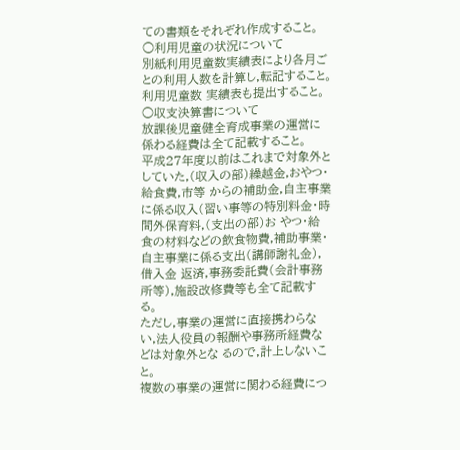ての書類をそれぞれ作成すること。
○利用児童の状況について
別紙利用児童数実績表により各月ごとの利用人数を計算し,転記すること。利用児童数 実績表も提出すること。
○収支決算書について
放課後児童健全育成事業の運営に係わる経費は全て記載すること。
平成27年度以前はこれまで対象外としていた,(収入の部)繰越金,おやつ・給食費,市等 からの補助金,自主事業に係る収入(習い事等の特別料金・時間外保育料,(支出の部)お やつ・給食の材料などの飲食物費,補助事業・自主事業に係る支出(講師謝礼金),借入金 返済,事務委託費(会計事務所等),施設改修費等も全て記載する。
ただし,事業の運営に直接携わらない,法人役員の報酬や事務所経費などは対象外とな るので,計上しないこと。
複数の事業の運営に関わる経費につ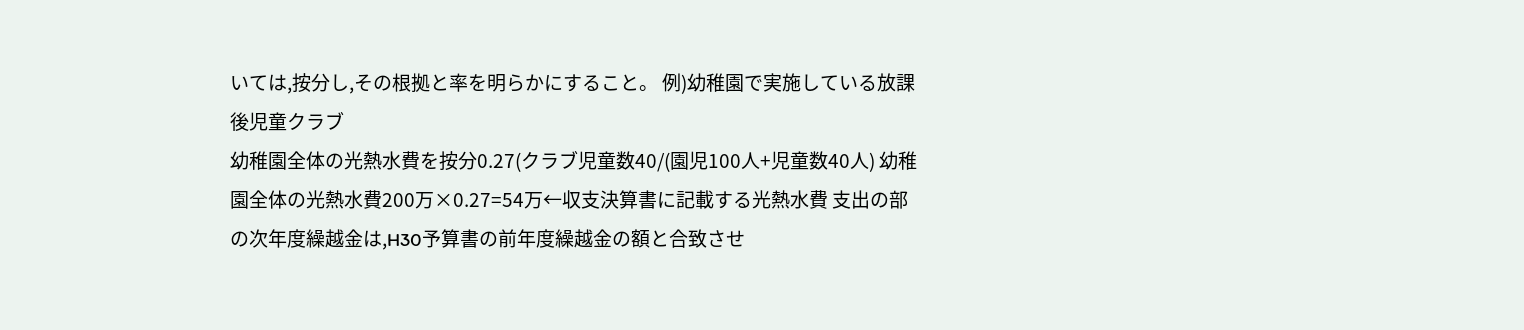いては,按分し,その根拠と率を明らかにすること。 例)幼稚園で実施している放課後児童クラブ
幼稚園全体の光熱水費を按分0.27(クラブ児童数40/(園児100人+児童数40人) 幼稚園全体の光熱水費200万×0.27=54万←収支決算書に記載する光熱水費 支出の部の次年度繰越金は,H30予算書の前年度繰越金の額と合致させ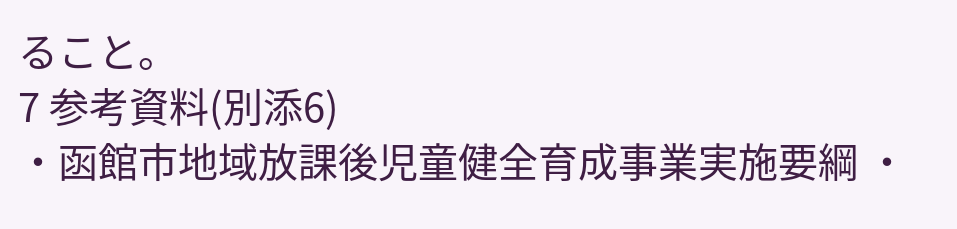ること。
7 参考資料(別添6)
・函館市地域放課後児童健全育成事業実施要綱 ・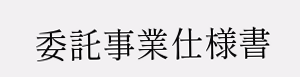委託事業仕様書